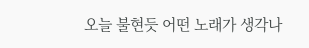오늘 불현듯 어떤 노래가 생각나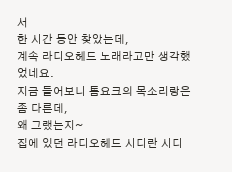서
한 시간 동안 찾았는데,
계속 라디오헤드 노래라고만 생각했었네요.
지금 들어보니 톰요크의 목소리랑은 좀 다른데,
왜 그랬는지~
집에 있던 라디오헤드 시디란 시디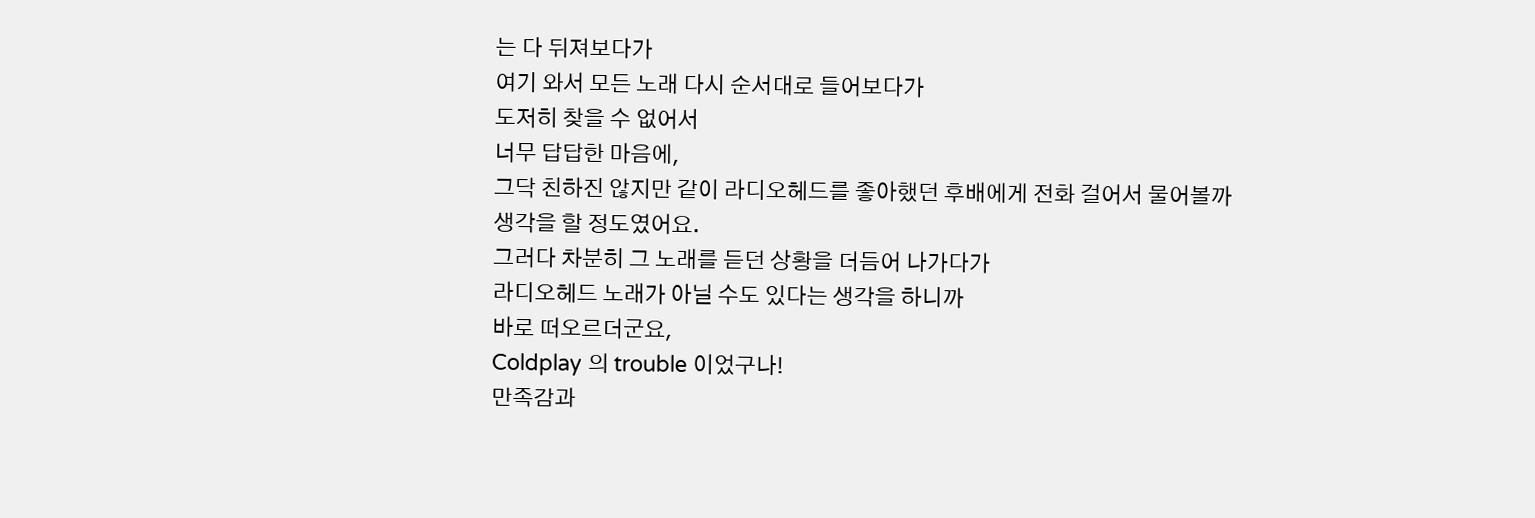는 다 뒤져보다가
여기 와서 모든 노래 다시 순서대로 들어보다가
도저히 찾을 수 없어서
너무 답답한 마음에,
그닥 친하진 않지만 같이 라디오헤드를 좋아했던 후배에게 전화 걸어서 물어볼까
생각을 할 정도였어요.
그러다 차분히 그 노래를 듣던 상황을 더듬어 나가다가
라디오헤드 노래가 아닐 수도 있다는 생각을 하니까
바로 떠오르더군요,
Coldplay 의 trouble 이었구나!
만족감과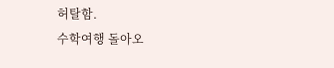허탈함.
수학여행 돌아오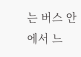는 버스 안에서 느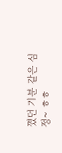꼈던 기분 같은 심정~ ㅎㅎ